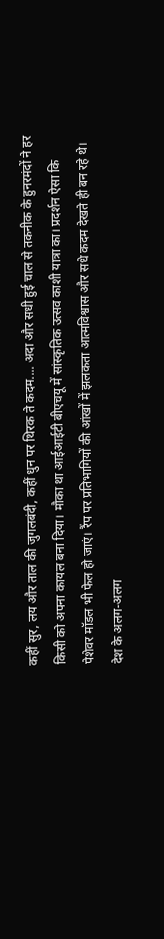कहीं सुर, लय और ताल की जुगलबंदी, कहीं धुन पर थिरक ते कदम.... अदा और सधी हुई चाल से तकनीक के हुनरमंदों ने हर किसी को अपना कायल बना दिया। मौका था आईआईटी बीएचयू में सांस्कृतिक उत्सव काशी यात्रा का। प्रदर्शन ऐसा कि पेशेवर मॉडल भी फेल हो जाएं। रैंप पर प्रतिभागियों की आंखों में झलकता आत्मविश्वास और सधे कदम देखते ही बन रहे थे।
देश के अलग-अलग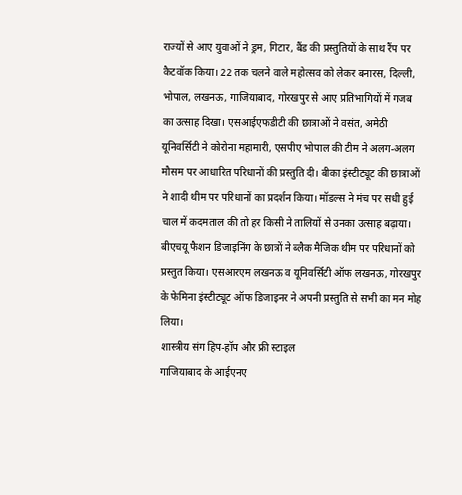राज्यों से आए युवाओं ने ड्रम, गिटार, बैंड की प्रस्तुतियों के साथ रैंप पर कैटवॉक किया। 22 तक चलने वाले महोत्सव को लेकर बनारस, दिल्ली, भोपाल, लखनऊ, गाजियाबाद, गोरखपुर से आए प्रतिभागियों में गजब का उत्साह दिखा। एसआईएफडीटी की छात्राओं ने वसंत, अमेठी यूनिवर्सिटी ने कोरोना महामारी, एसपीए भोपाल की टीम ने अलग-अलग मौसम पर आधारित परिधानों की प्रस्तुति दी। बीका इंस्टीट्यूट की छात्राओं ने शादी थीम पर परिधानों का प्रदर्शन किया। मॉडल्स ने मंच पर सधी हुई चाल में कदमताल की तो हर किसी ने तालियों से उनका उत्साह बढ़ाया। बीएचयू फैशन डिजाइनिंग के छात्रों ने ब्लैक मैजिक थीम पर परिधानों को प्रस्तुत किया। एसआरएम लखनऊ व यूनिवर्सिटी ऑफ लखनऊ, गोरखपुर के फेमिना इंस्टीट्यूट ऑफ डिजाइनर ने अपनी प्रस्तुति से सभी का मन मोह लिया।
शास्त्रीय संग हिप-हॉप और फ्री स्टाइल
गाजियाबाद के आईएनए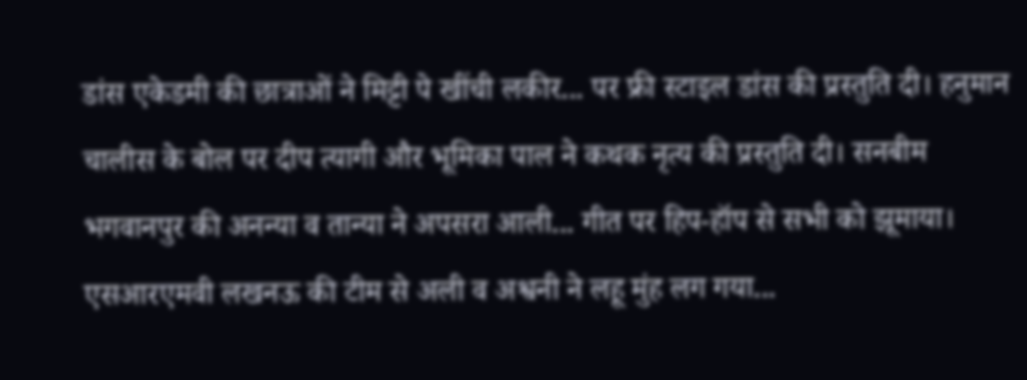डांस एकेडमी की छात्राओं ने मिट्टी पे खींची लकीर... पर फ्री स्टाइल डांस की प्रस्तुति दी। हनुमान चालीस के बोल पर दीप त्यागी और भूमिका पाल ने कथक नृत्य की प्रस्तुति दी। सनबीम भगवानपुर की अनन्या व तान्या ने अपसरा आली... गीत पर हिप-हॉप से सभी को झूमाया। एसआरएमवी लखनऊ की टीम से अली व अश्वनी ने लहू मुंह लग गया...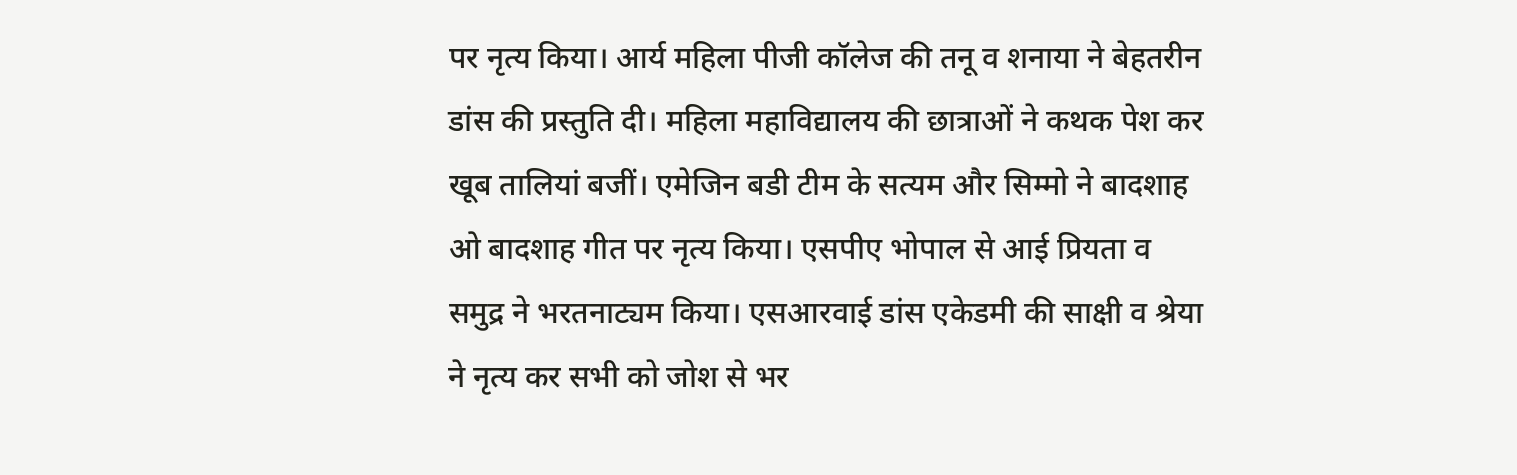पर नृत्य किया। आर्य महिला पीजी कॉलेज की तनू व शनाया ने बेहतरीन डांस की प्रस्तुति दी। महिला महाविद्यालय की छात्राओं ने कथक पेश कर खूब तालियां बजीं। एमेजिन बडी टीम के सत्यम और सिम्मो ने बादशाह ओ बादशाह गीत पर नृत्य किया। एसपीए भोपाल से आई प्रियता व समुद्र ने भरतनाट्यम किया। एसआरवाई डांस एकेडमी की साक्षी व श्रेया ने नृत्य कर सभी को जोश से भर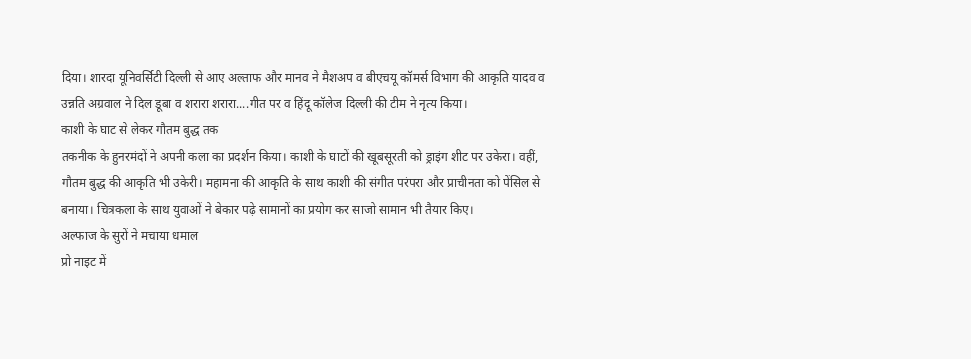दिया। शारदा यूनिवर्सिटी दिल्ली से आए अल्ताफ और मानव ने मैशअप व बीएचयू कॉमर्स विभाग की आकृति यादव व उन्नति अग्रवाल ने दिल डूबा व शरारा शरारा....गीत पर व हिंदू कॉलेज दिल्ली की टीम ने नृत्य किया।
काशी के घाट से लेकर गौतम बुद्ध तक
तकनीक के हुनरमंदों ने अपनी कला का प्रदर्शन किया। काशी के घाटों की खूबसूरती को ड्राइंग शीट पर उकेरा। वहीं, गौतम बुद्ध की आकृति भी उकेरी। महामना की आकृति के साथ काशी की संगीत परंपरा और प्राचीनता को पेंसिल से बनाया। चित्रकला के साथ युवाओं ने बेकार पढ़े सामानों का प्रयोग कर साजो सामान भी तैयार किए।
अल्फाज के सुरों ने मचाया धमाल
प्रो नाइट में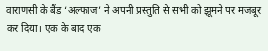वाराणसी के बैंड ‘अल्फाज’ ने अपनी प्रस्तुति से सभी को झूमने पर मजबूर कर दिया। एक के बाद एक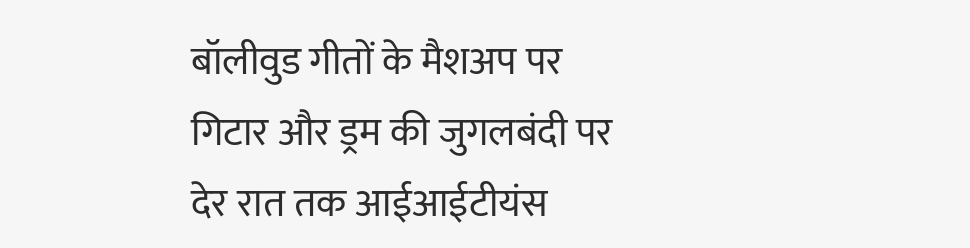बॉलीवुड गीतों के मैशअप पर गिटार और ड्रम की जुगलबंदी पर देर रात तक आईआईटीयंस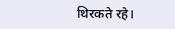थिरकते रहे।